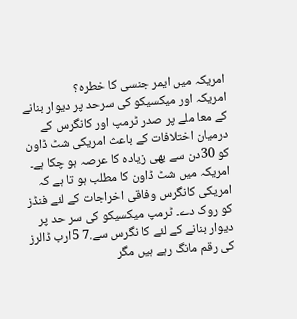امریکہ میں ایمر جنسی کا خطرہ؟
امریکہ اور میکسیکو کی سرحد پر دیوار بنانے کے معا ملے پر صدر ٹرمپ اور کانگرس کے درمیان اختلافات کے باعث امریکی شٹ ڈاون کو 30دن سے بھی زیادہ کا عرصہ ہو چکا ہے۔ امریکہ میں شٹ ڈاون کا مطلب ہو تا ہے کہ امریکی کانگرس وفاقی اخراجات کے لئے فنڈز کو روک دے۔ ٹرمپ میکسیکو کی سر حد پر دیوار بنانے کے لئے کا نگرس سے.7 5ارب ڈالرز کی رقم مانگ رہے ہیں مگر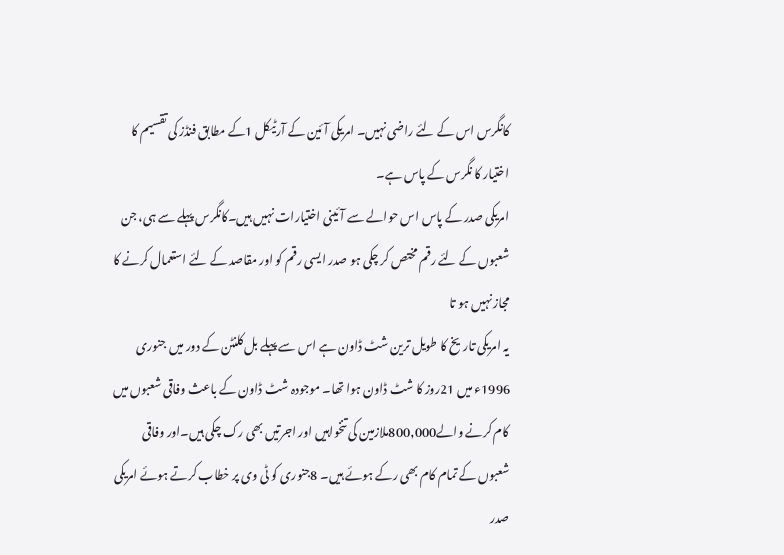کانگرس اس کے لئے راضی نہیں۔ امریکی آئین کے آرٹیکل 1کے مطابق فنڈز کی تقسیم کا اختیار کا نگرس کے پاس ہے۔
امریکی صدر کے پاس اس حوالے سے آئینی اختیارات نہیں ہیں۔کانگرس پہلے سے ہی، جن شعبوں کے لئے رقم مختص کر چکی ہو صدر ایسی رقم کو اور مقاصد کے لئے استعمال کرنے کا مجاز نہیں ہو تا
یہ امریکی تاریخ کا طویل ترین شٹ ڈاون ہے اس سے پہلے بل کلنٹن کے دور میں جنوری 1996ء میں 21روز کا شٹ ڈاون ہوا تھا۔ موجودہ شٹ ڈاون کے باعث وفاقی شعبوں میں کام کرنے والے800,000ملازمین کی تنخواہیں اور اجرتیں بھی رک چکی ہیں۔اور وفاقی شعبوں کے تمام کام بھی رکے ہوئے ہیں۔ 8جنوری کو ٹی وی پر خطاب کرتے ہوئے امریکی صدر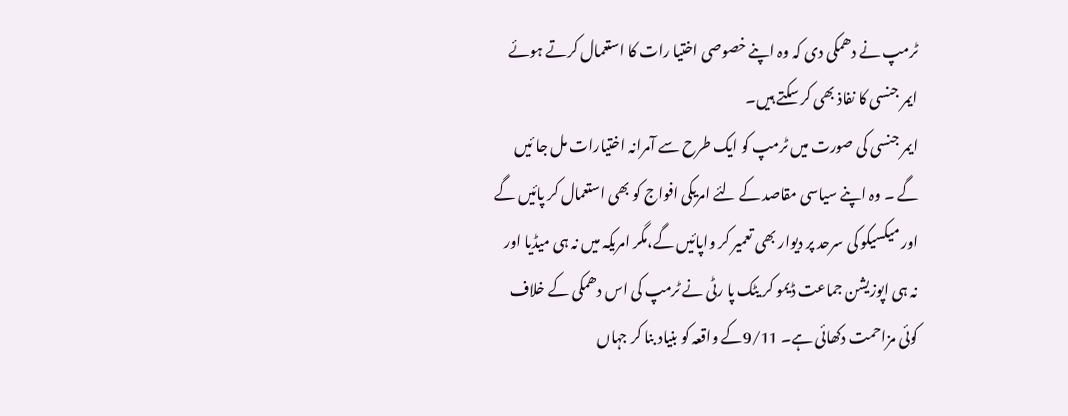ٹرمپ نے دھمکی دی کہ وہ اپنے خصوصی اختیا رات کا استعمال کرتے ہوئے ایمر جنسی کا نفاذ بھی کر سکتے ہیں۔
ایمر جنسی کی صورت میں ٹرمپ کو ایک طرح سے آمرانہ اختیارات مل جا ئیں گے ۔ وہ اپنے سیاسی مقاصد کے لئے امریکی افواج کو بھی استعمال کر پائیں گے اور میکسیکو کی سرحد پر دیوار بھی تعمیر کر واپائیں گے،مگر امریکہ میں نہ ہی میڈیا اور نہ ہی اپوزیشن جماعت ڈیمو کر یٹک پا رٹی نے ٹرمپ کی اس دھمکی کے خلاف کوئی مزاحمت دکھائی ہے۔ 9/11کے واقعہ کو بنیاد بنا کر جہاں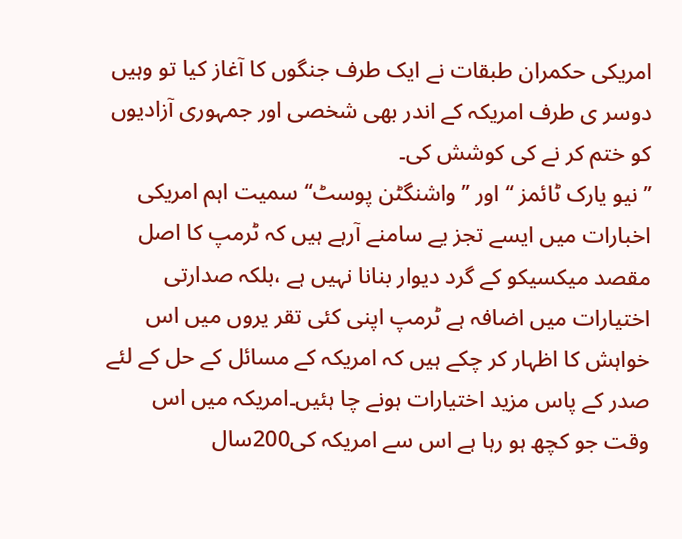امریکی حکمران طبقات نے ایک طرف جنگوں کا آغاز کیا تو وہیں دوسر ی طرف امریکہ کے اندر بھی شخصی اور جمہوری آزادیوں کو ختم کر نے کی کوشش کی۔
’’نیو یارک ٹائمز ‘‘ اور ’’ واشنگٹن پوسٹ‘‘ سمیت اہم امریکی اخبارات میں ایسے تجز یے سامنے آرہے ہیں کہ ٹرمپ کا اصل مقصد میکسیکو کے گرد دیوار بنانا نہیں ہے ،بلکہ صدارتی اختیارات میں اضافہ ہے ٹرمپ اپنی کئی تقر یروں میں اس خواہش کا اظہار کر چکے ہیں کہ امریکہ کے مسائل کے حل کے لئے صدر کے پاس مزید اختیارات ہونے چا ہئیں۔امریکہ میں اس وقت جو کچھ ہو رہا ہے اس سے امریکہ کی200سال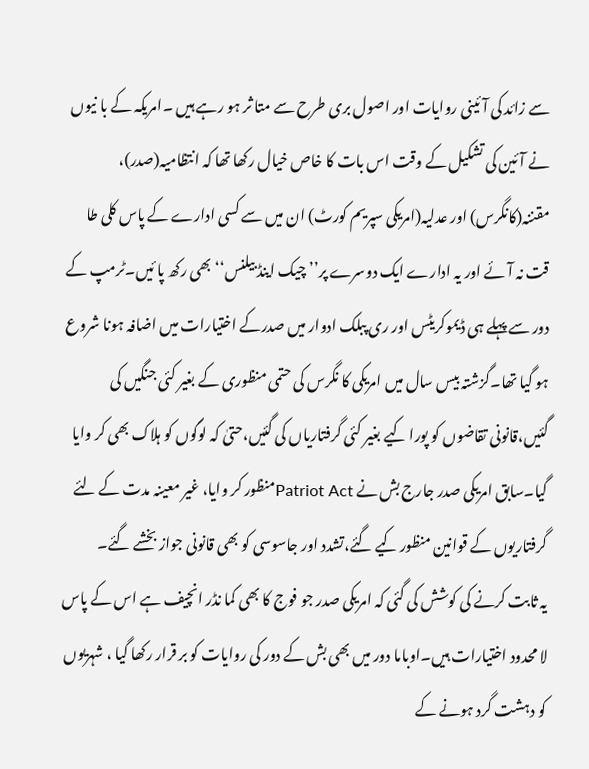سے زائد کی آئینی روایات اور اصول بری طرح سے متا ثر ہو رہے ہیں ۔امریکہ کے با نیوں نے آئین کی تشکیل کے وقت اس بات کا خاص خیال رکھا تھا کہ انتظامیہ(صدر)، مقننہ(کانگرس) اور عدلیہ(امریکی سپریم کورٹ) ان میں سے کسی ادارے کے پاس کلی طا قت نہ آئے اور یہ ادارے ایک دوسرے پر’’ چیک اینڈ بیلنس‘‘ بھی رکھ پا ئیں۔ٹرمپ کے دور سے پہلے ہی ڈیموکریٹس اور ری پبلک ادوار میں صدرکے اختیارات میں اضافہ ہونا شروع ہو گیا تھا۔گزشتہ بیس سال میں امریکی کا نگرس کی حتمی منظوری کے بغیر کئی جنگیں کی گئیں،قانونی تقاضوں کو پورا کیے بغیر کئی گرفتاریاں کی گئیں،حتیٰ کہ لوگوں کو ہلاک بھی کر وایا گیا۔سابق امریکی صدر جارج بش نے Patriot Actمنظور کر وایا، غیر معینہ مدت کے لئے گرفتاریوں کے قوانین منظور کیے گئے،تشدد اور جاسوسی کو بھی قانونی جواز بخشے گئے۔
یہ ثابت کرنے کی کوشش کی گئی کہ امریکی صدر جو فوج کا بھی کما نڈر انچیف ہے اس کے پاس لا محدود اختیارات ہیں۔اوباما دور میں بھی بش کے دور کی روایات کو بر قرار رکھا گیا ، شہریوں کو دہشت گرد ہونے کے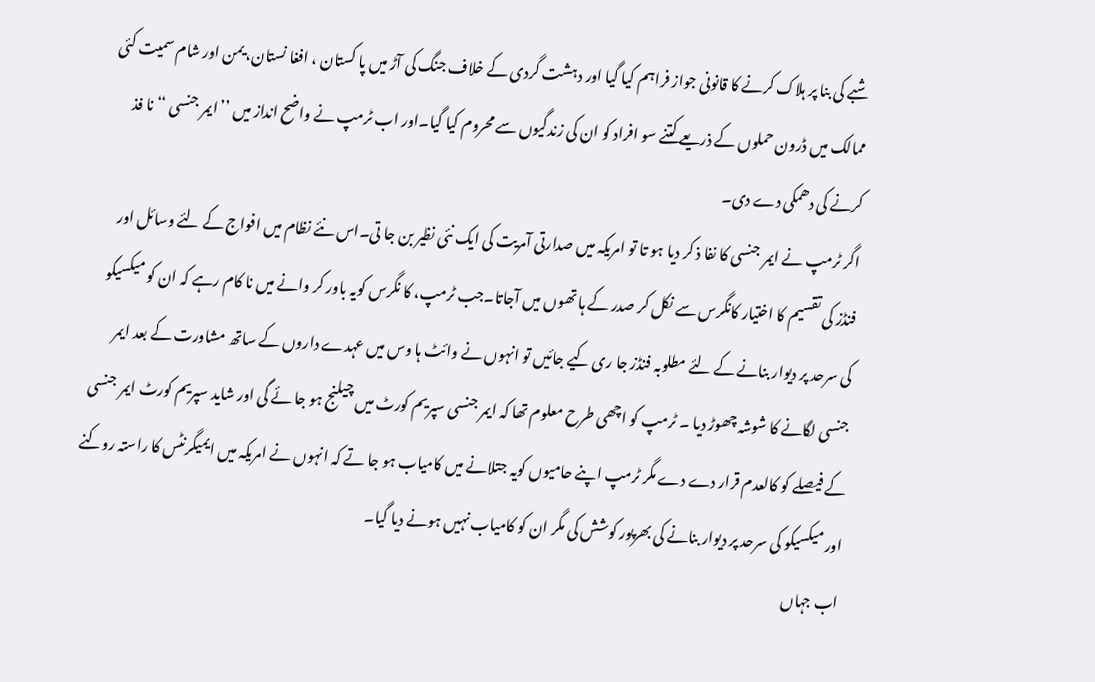شبے کی بنا پر ہلاک کرنے کا قانونی جواز فراہم کیا گیا اور دہشت گردی کے خلاف جنگ کی آڑ میں پا کستان ، افغا نستان، یمن اور شام سمیت کئی ممالک میں ڈرون حملوں کے ذریعے کتنے سو افراد کو ان کی زندگیوں سے محروم کیا گیا۔اور اب ٹرمپ نے واضح انداز میں ’’ایمر جنسی ‘‘ نا فذ کرنے کی دھمکی دے دی۔
اگر ٹرمپ نے ایمر جنسی کا نفا ذ کر دیا ہو تا تو امریکہ میں صدارتی آمریت کی ایک نئی نظیر بن جا تی۔اس نئے نظام میں افواج کے لئے وسائل اور فنڈز کی تقسیم کا اختیار کانگرس سے نکل کر صدر کے ہا تھوں میں آجاتا۔جب ٹرمپ، کا نگرس کویہ باور کر وانے میں نا کام رہے کہ ان کو میکسیکو کی سرحد پر دیوار بنانے کے لئے مطلوبہ فنڈز جا ری کیے جائیں تو انہوں نے وائٹ ہا وس میں عہدے داروں کے ساتھ مشاورت کے بعد ایمر جنسی لگانے کا شوشہ چھوڑ دیا ۔ ٹرمپ کو اچھی طرح معلوم تھا کہ ایمر جنسی سپریم کورٹ میں چیلنج ہو جا ئے گی اور شاید سپریم کورٹ ایمر جنسی کے فیصلے کو کالعدم قرار دے دے مگر ٹرمپ اپنے حامیوں کویہ جتلانے میں کامیاب ہو جا تے کہ انہوں نے امریکہ میں ایمیگرنٹس کا راستہ روکنے اور میکسیکو کی سرحد پر دیوار بنانے کی بھرپور کوشش کی مگر ان کو کامیاب نہیں ہونے دیا گیا۔
اب جہاں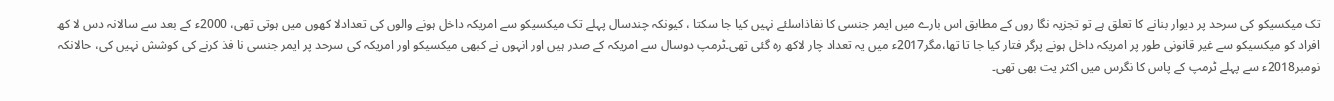تک میکسیکو کی سرحد پر دیوار بنانے کا تعلق ہے تو تجزیہ نگا روں کے مطابق اس بارے میں ایمر جنسی کا نفاذاسلئے نہیں کیا جا سکتا ، کیونکہ چندسال پہلے تک میکسیکو سے امریکہ داخل ہونے والوں کی تعدادلا کھوں میں ہوتی تھی، 2000ء کے بعد سے سالانہ دس لا کھ افراد کو میکسیکو سے غیر قانونی طور پر امریکہ داخل ہونے پرگر فتار کیا جا تا تھا،مگر2017ء میں یہ تعداد چار لاکھ رہ گئی تھی۔ٹرمپ دوسال سے امریکہ کے صدر ہیں اور انہوں نے کبھی میکسیکو اور امریکہ کی سرحد پر ایمر جنسی نا فذ کرنے کی کوشش نہیں کی، حالانکہ نومبر2018ء سے پہلے ٹرمپ کے پاس کا نگرس میں اکثر یت بھی تھی۔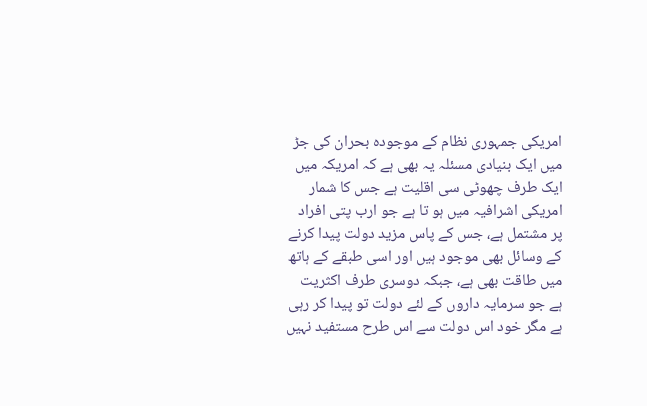امریکی جمہوری نظام کے موجودہ بحران کی جڑ میں ایک بنیادی مسئلہ یہ بھی ہے کہ امریکہ میں ایک طرف چھوٹی سی اقلیت ہے جس کا شمار امریکی اشرافیہ میں ہو تا ہے جو ارب پتی افراد پر مشتمل ہے، جس کے پاس مزید دولت پیدا کرنے کے وسائل بھی موجود ہیں اور اسی طبقے کے ہاتھ میں طاقت بھی ہے، جبکہ دوسری طرف اکثریت ہے جو سرمایہ داروں کے لئے دولت تو پیدا کر رہی ہے مگر خود اس دولت سے اس طرح مستفید نہیں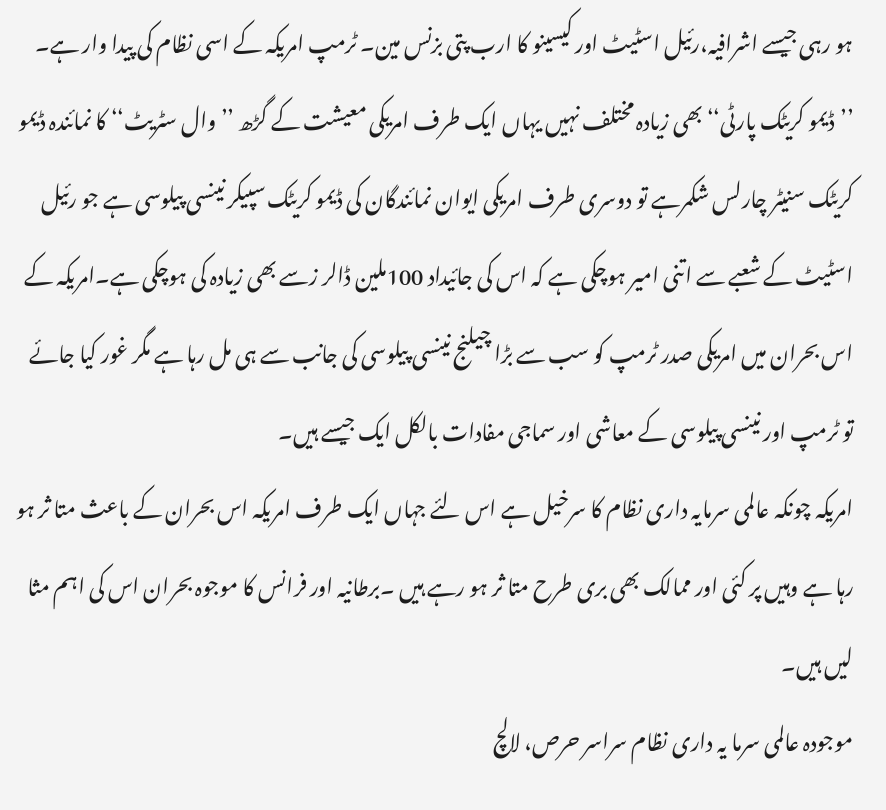ہو رہی جیسے اشرافیہ،رئیل اسٹیٹ اور کیسینو کا ارب پتی بزنس مین۔ ٹرمپ امریکہ کے اسی نظام کی پیدا وار ہے۔
’’ڈیمو کریٹک پارٹی‘‘ بھی زیادہ مختلف نہیں یہاں ایک طرف امریکی معیشت کے گڑھ ’’وال سٹریٹ‘‘ کا نمائندہ ڈیمو کریٹک سنیٹر چارلس شکمرہے تو دوسری طرف امریکی ایوان نمائندگان کی ڈیمو کریٹک سپیکر نینسی پیلوسی ہے جو رئیل اسٹیٹ کے شعبے سے اتنی امیر ہوچکی ہے کہ اس کی جائیداد 100ملین ڈالر زسے بھی زیادہ کی ہوچکی ہے۔امریکہ کے اس بحران میں امریکی صدر ٹرمپ کو سب سے بڑا چیلنج نینسی پیلوسی کی جانب سے ہی مل رہا ہے مگر غور کیا جائے تو ٹرمپ اور نینسی پیلوسی کے معاشی اور سماجی مفادات بالکل ایک جیسے ہیں۔
امریکہ چونکہ عالمی سرمایہ داری نظام کا سرخیل ہے اس لئے جہاں ایک طرف امریکہ اس بحران کے باعث متا ثر ہو رہا ہے وہیں پر کئی اور ممالک بھی بری طرح متا ثر ہو رہے ہیں ۔برطانیہ اور فرانس کا موجوہ بحران اس کی اہم مثا لیں ہیں۔
موجودہ عالمی سرما یہ داری نظام سراسر حرص، لالچ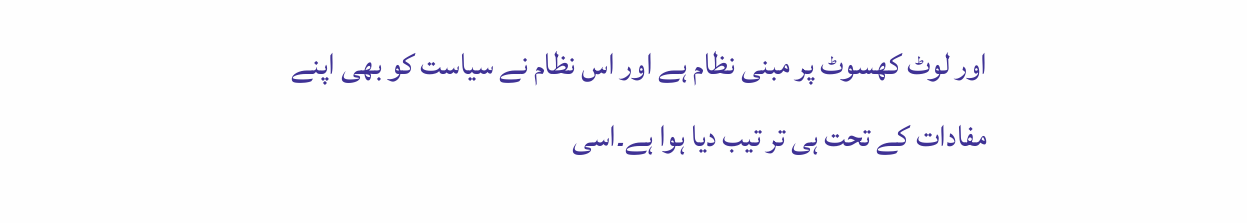اور لوٹ کھسوٹ پر مبنی نظام ہے اور اس نظام نے سیاست کو بھی اپنے مفادات کے تحت ہی تر تیب دیا ہوا ہے۔اسی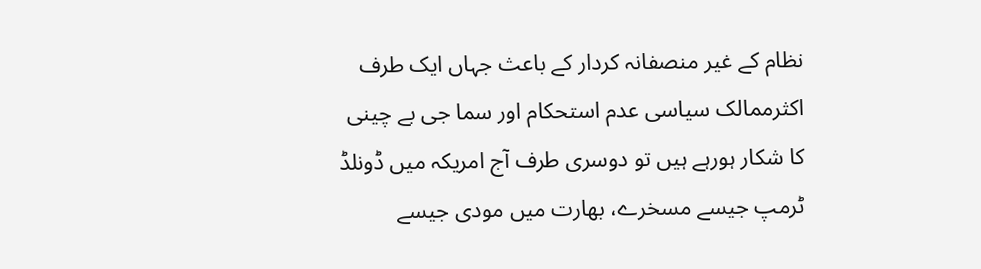نظام کے غیر منصفانہ کردار کے باعث جہاں ایک طرف اکثرممالک سیاسی عدم استحکام اور سما جی بے چینی کا شکار ہورہے ہیں تو دوسری طرف آج امریکہ میں ڈونلڈ ٹرمپ جیسے مسخرے، بھارت میں مودی جیسے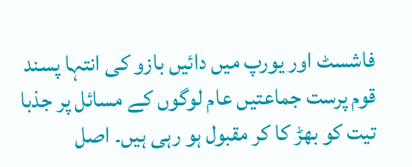فاشسٹ اور یورپ میں دائیں بازو کی انتہا پسند قوم پرست جماعتیں عام لوگوں کے مسائل پر جذبا تیت کو بھڑ کا کر مقبول ہو رہی ہیں۔ اصل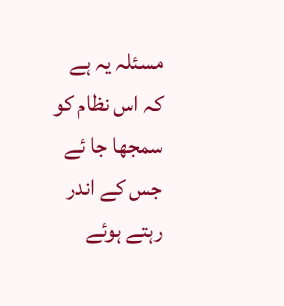مسئلہ یہ ہے کہ اس نظام کو سمجھا جا ئے جس کے اندر رہتے ہوئے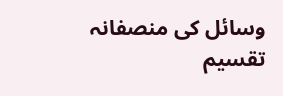وسائل کی منصفانہ تقسیم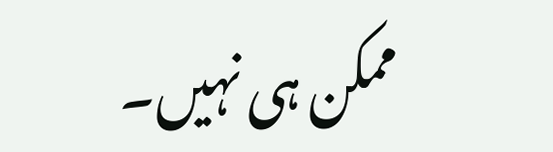ممکن ہی نہیں۔